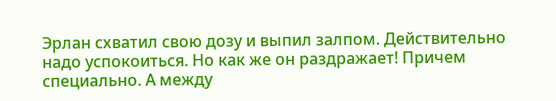Эрлан схватил свою дозу и выпил залпом. Действительно надо успокоиться. Но как же он раздражает! Причем специально. А между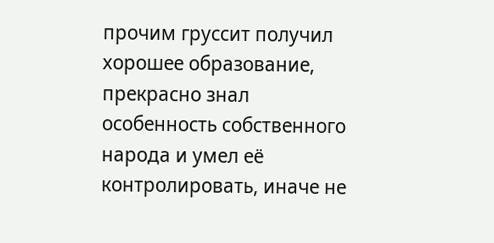прочим груссит получил хорошее образование, прекрасно знал особенность собственного народа и умел её контролировать, иначе не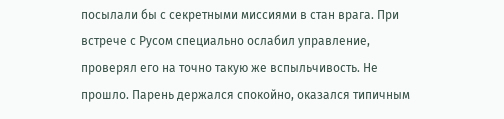посылали бы с секретными миссиями в стан врага. При встрече с Русом специально ослабил управление, проверял его на точно такую же вспыльчивость. Не прошло. Парень держался спокойно, оказался типичным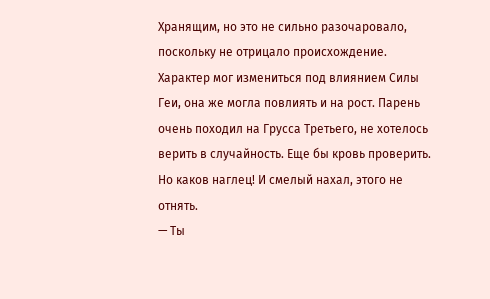Хранящим, но это не сильно разочаровало, поскольку не отрицало происхождение. Характер мог измениться под влиянием Силы Геи, она же могла повлиять и на рост. Парень очень походил на Грусса Третьего, не хотелось верить в случайность. Еще бы кровь проверить. Но каков наглец! И смелый нахал, этого не отнять.
— Ты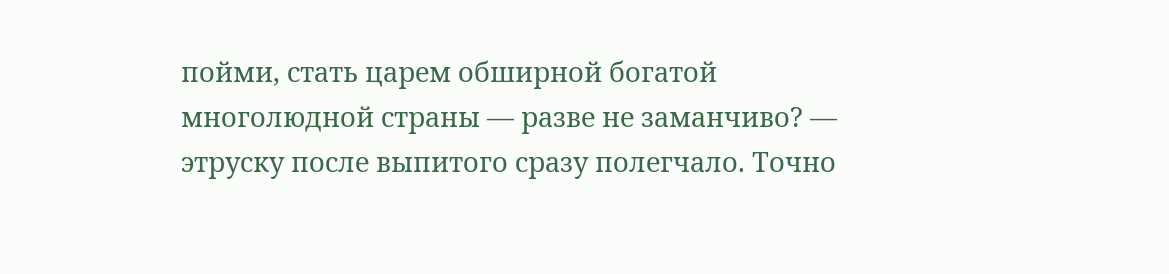пойми, стать царем обширной богатой многолюдной страны — разве не заманчиво? — этруску после выпитого сразу полегчало. Точно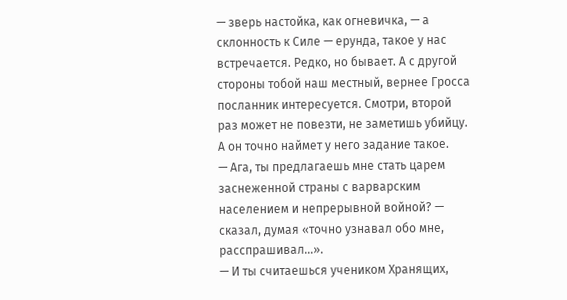— зверь настойка, как огневичка, — а склонность к Силе — ерунда, такое у нас встречается. Редко, но бывает. А с другой стороны тобой наш местный, вернее Гросса посланник интересуется. Смотри, второй раз может не повезти, не заметишь убийцу. А он точно наймет у него задание такое.
— Ага, ты предлагаешь мне стать царем заснеженной страны с варварским населением и непрерывной войной? — сказал, думая «точно узнавал обо мне, расспрашивал…».
— И ты считаешься учеником Хранящих,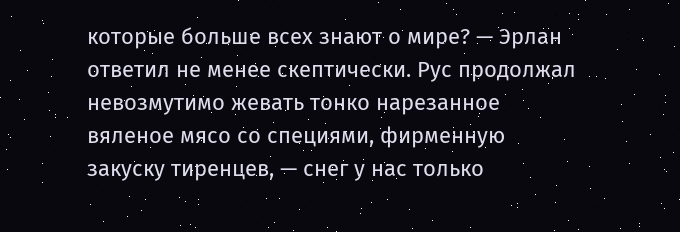которые больше всех знают о мире? — Эрлан ответил не менее скептически. Рус продолжал невозмутимо жевать тонко нарезанное вяленое мясо со специями, фирменную закуску тиренцев, — снег у нас только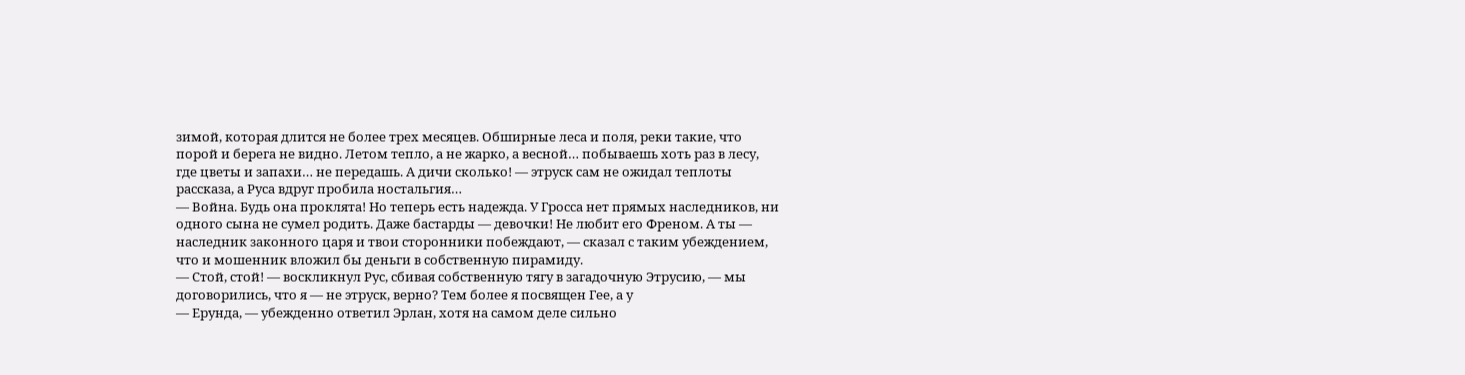зимой, которая длится не более трех месяцев. Обширные леса и поля, реки такие, что порой и берега не видно. Летом тепло, а не жарко, а весной… побываешь хоть раз в лесу, где цветы и запахи… не передашь. А дичи сколько! — этруск сам не ожидал теплоты рассказа, а Руса вдруг пробила ностальгия…
— Война. Будь она проклята! Но теперь есть надежда. У Гросса нет прямых наследников, ни одного сына не сумел родить. Даже бастарды — девочки! Не любит его Френом. А ты — наследник законного царя и твои сторонники побеждают, — сказал с таким убеждением, что и мошенник вложил бы деньги в собственную пирамиду.
— Стой, стой! — воскликнул Рус, сбивая собственную тягу в загадочную Этрусию, — мы договорились, что я — не этруск, верно? Тем более я посвящен Гее, а у
— Ерунда, — убежденно ответил Эрлан, хотя на самом деле сильно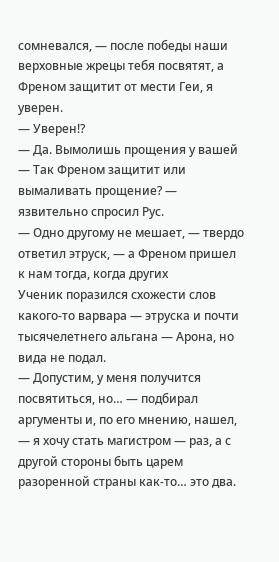сомневался, — после победы наши верховные жрецы тебя посвятят, а Френом защитит от мести Геи, я уверен.
— Уверен!?
— Да. Вымолишь прощения у вашей
— Так Френом защитит или вымаливать прощение? — язвительно спросил Рус.
— Одно другому не мешает, — твердо ответил этруск, — а Френом пришел к нам тогда, когда других
Ученик поразился схожести слов какого-то варвара — этруска и почти тысячелетнего альгана — Арона, но вида не подал.
— Допустим, у меня получится посвятиться, но… — подбирал аргументы и, по его мнению, нашел, — я хочу стать магистром — раз, а с другой стороны быть царем разоренной страны как-то… это два.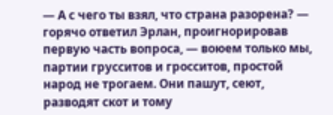— А с чего ты взял, что страна разорена? — горячо ответил Эрлан, проигнорировав первую часть вопроса, — воюем только мы, партии грусситов и гросситов, простой народ не трогаем. Они пашут, сеют, разводят скот и тому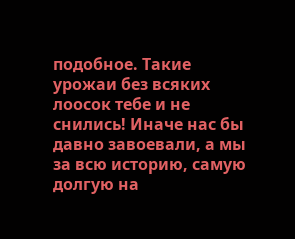подобное. Такие урожаи без всяких лоосок тебе и не снились! Иначе нас бы давно завоевали, а мы за всю историю, самую долгую на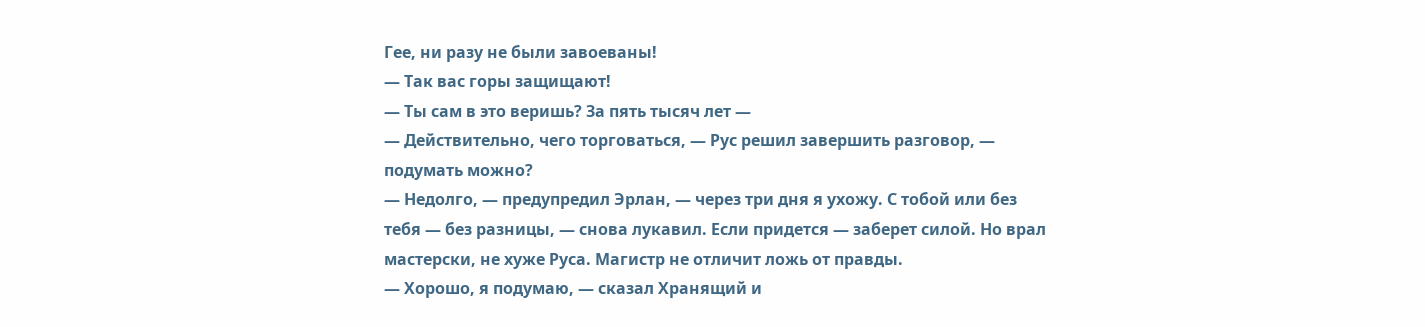Гее, ни разу не были завоеваны!
— Так вас горы защищают!
— Ты сам в это веришь? За пять тысяч лет —
— Действительно, чего торговаться, — Рус решил завершить разговор, — подумать можно?
— Недолго, — предупредил Эрлан, — через три дня я ухожу. С тобой или без тебя — без разницы, — снова лукавил. Если придется — заберет силой. Но врал мастерски, не хуже Руса. Магистр не отличит ложь от правды.
— Хорошо, я подумаю, — сказал Хранящий и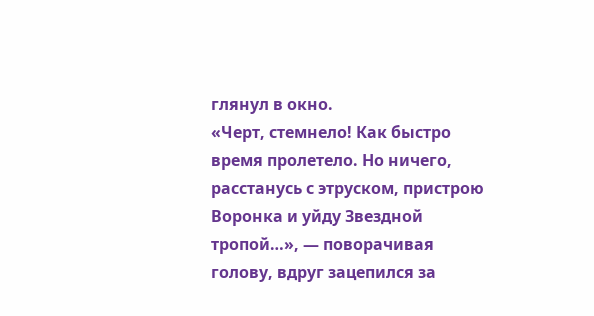глянул в окно.
«Черт, стемнело! Как быстро время пролетело. Но ничего, расстанусь с этруском, пристрою Воронка и уйду Звездной тропой…», — поворачивая голову, вдруг зацепился за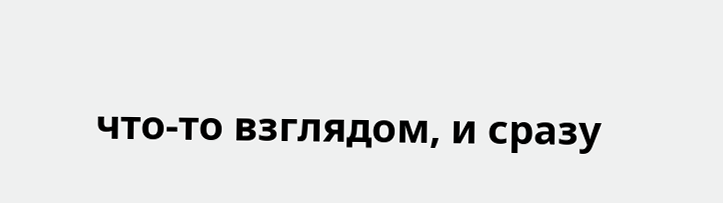что-то взглядом, и сразу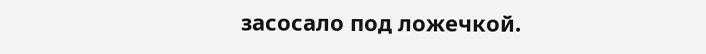засосало под ложечкой.